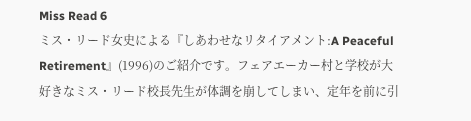Miss Read 6
ミス・リード女史による『しあわせなリタイアメント:A Peaceful Retirement』(1996)のご紹介です。フェアエーカー村と学校が大好きなミス・リード校長先生が体調を崩してしまい、定年を前に引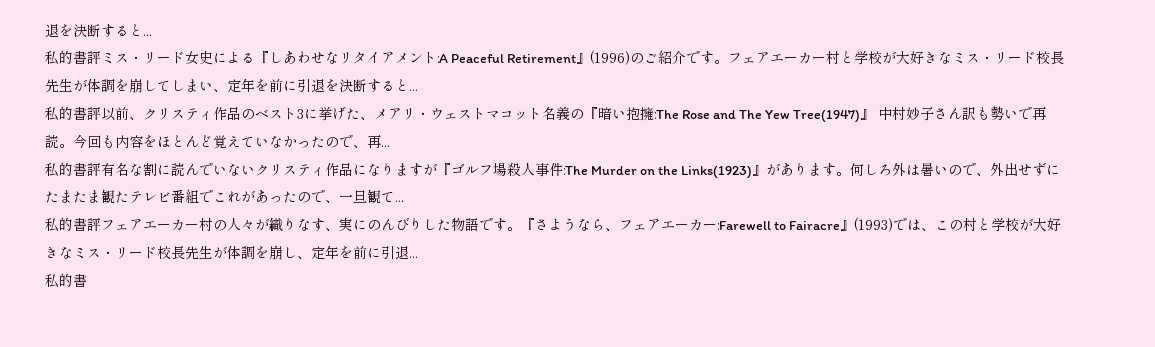退を決断すると...
私的書評ミス・リード女史による『しあわせなリタイアメント:A Peaceful Retirement』(1996)のご紹介です。フェアエーカー村と学校が大好きなミス・リード校長先生が体調を崩してしまい、定年を前に引退を決断すると...
私的書評以前、クリスティ作品のベスト3に挙げた、メアリ・ウェストマコット名義の『暗い抱擁:The Rose and The Yew Tree(1947)』 中村妙子さん訳も勢いで再読。今回も内容をほとんど覚えていなかったので、再...
私的書評有名な割に読んでいないクリスティ作品になりますが『ゴルフ場殺人事件:The Murder on the Links(1923)』があります。何しろ外は暑いので、外出せずにたまたま観たテレビ番組でこれがあったので、一旦観て...
私的書評フェアエーカー村の人々が織りなす、実にのんびりした物語です。『さようなら、フェアエーカー:Farewell to Fairacre』(1993)では、この村と学校が大好きなミス・リード校長先生が体調を崩し、定年を前に引退...
私的書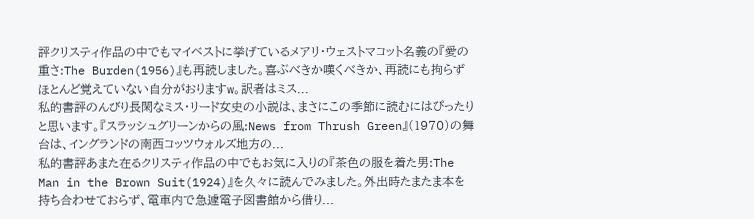評クリスティ作品の中でもマイベストに挙げているメアリ・ウェストマコット名義の『愛の重さ:The Burden(1956)』も再読しました。喜ぶべきか嘆くべきか、再読にも拘らずほとんど覚えていない自分がおりますw。訳者はミス...
私的書評のんびり長閑なミス・リード女史の小説は、まさにこの季節に読むにはぴったりと思います。『スラッシュグリーンからの風:News from Thrush Green』(1970)の舞台は、イングランドの南西コッツウォルズ地方の...
私的書評あまた在るクリスティ作品の中でもお気に入りの『茶色の服を着た男:The Man in the Brown Suit(1924)』を久々に読んでみました。外出時たまたま本を持ち合わせておらず、電車内で急遽電子図書館から借り...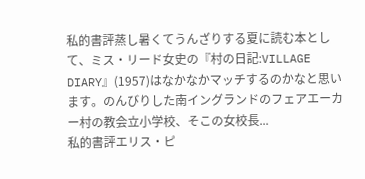私的書評蒸し暑くてうんざりする夏に読む本として、ミス・リード女史の『村の日記:VILLAGE DIARY』(1957)はなかなかマッチするのかなと思います。のんびりした南イングランドのフェアエーカー村の教会立小学校、そこの女校長...
私的書評エリス・ピ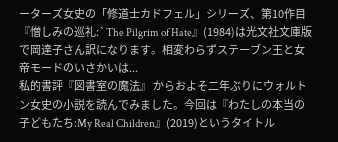ーターズ女史の「修道士カドフェル」シリーズ、第10作目『憎しみの巡礼:`The Pilgrim of Hate』(1984)は光文社文庫版で岡達子さん訳になります。相変わらずステーブン王と女帝モードのいさかいは...
私的書評『図書室の魔法』 からおよそ二年ぶりにウォルトン女史の小説を読んでみました。今回は『わたしの本当の子どもたち:My Real Children』(2019)というタイトル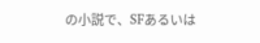の小説で、SFあるいは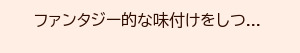ファンタジー的な味付けをしつ...